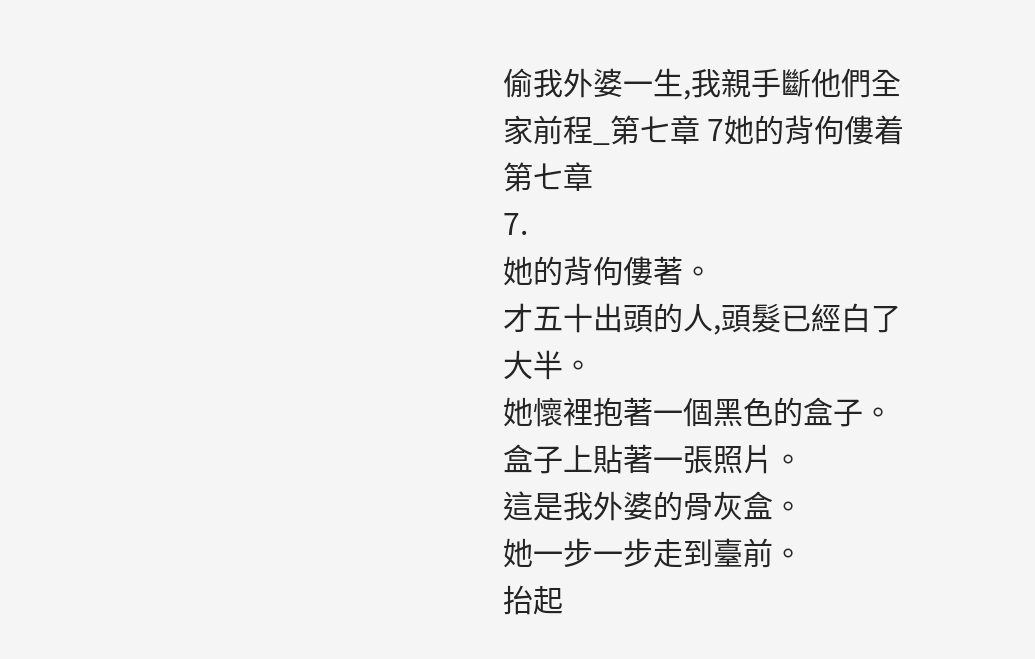偷我外婆一生,我親手斷他們全家前程_第七章 7她的背佝僂着
第七章
7.
她的背佝僂著。
才五十出頭的人,頭髮已經白了大半。
她懷裡抱著一個黑色的盒子。盒子上貼著一張照片。
這是我外婆的骨灰盒。
她一步一步走到臺前。
抬起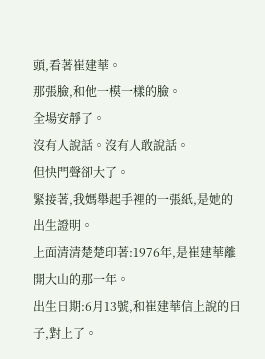頭,看著崔建華。
那張臉,和他一模一樣的臉。
全場安靜了。
沒有人說話。沒有人敢說話。
但快門聲卻大了。
緊接著,我媽舉起手裡的一張紙,是她的出生證明。
上面清清楚楚印著:1976年,是崔建華離開大山的那一年。
出生日期:6月13號,和崔建華信上說的日子,對上了。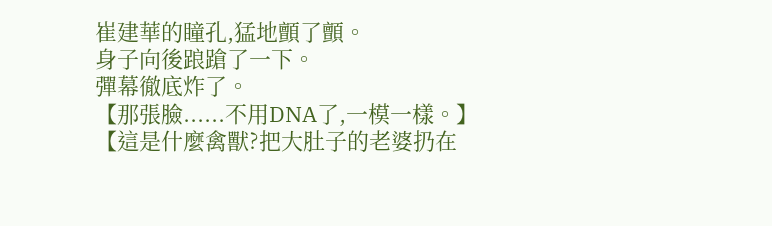崔建華的瞳孔,猛地顫了顫。
身子向後踉蹌了一下。
彈幕徹底炸了。
【那張臉......不用DNA了,一模一樣。】
【這是什麼禽獸?把大肚子的老婆扔在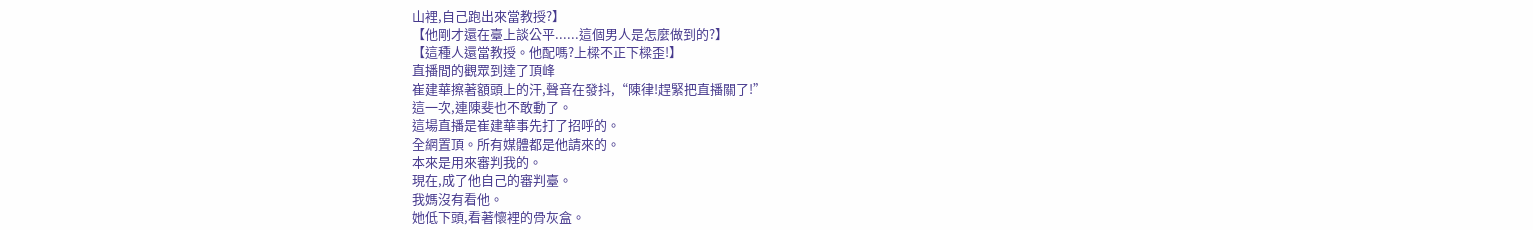山裡,自己跑出來當教授?】
【他剛才還在臺上談公平......這個男人是怎麼做到的?】
【這種人還當教授。他配嗎?上樑不正下樑歪!】
直播間的觀眾到達了頂峰
崔建華擦著額頭上的汗,聲音在發抖,“陳律!趕緊把直播關了!”
這一次,連陳斐也不敢動了。
這場直播是崔建華事先打了招呼的。
全網置頂。所有媒體都是他請來的。
本來是用來審判我的。
現在,成了他自己的審判臺。
我媽沒有看他。
她低下頭,看著懷裡的骨灰盒。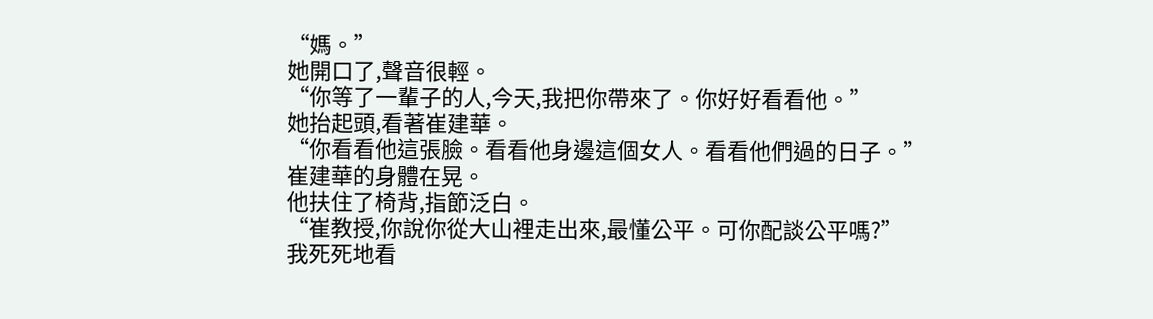“媽。”
她開口了,聲音很輕。
“你等了一輩子的人,今天,我把你帶來了。你好好看看他。”
她抬起頭,看著崔建華。
“你看看他這張臉。看看他身邊這個女人。看看他們過的日子。”
崔建華的身體在晃。
他扶住了椅背,指節泛白。
“崔教授,你說你從大山裡走出來,最懂公平。可你配談公平嗎?”
我死死地看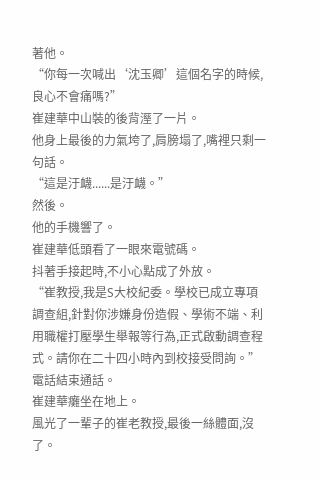著他。
“你每一次喊出‘沈玉卿’這個名字的時候,良心不會痛嗎?”
崔建華中山裝的後背溼了一片。
他身上最後的力氣垮了,肩膀塌了,嘴裡只剩一句話。
“這是汙衊......是汙衊。”
然後。
他的手機響了。
崔建華低頭看了一眼來電號碼。
抖著手接起時,不小心點成了外放。
“崔教授,我是S大校紀委。學校已成立專項調查組,針對你涉嫌身份造假、學術不端、利用職權打壓學生舉報等行為,正式啟動調查程式。請你在二十四小時內到校接受問詢。”
電話結束通話。
崔建華癱坐在地上。
風光了一輩子的崔老教授,最後一絲體面,沒了。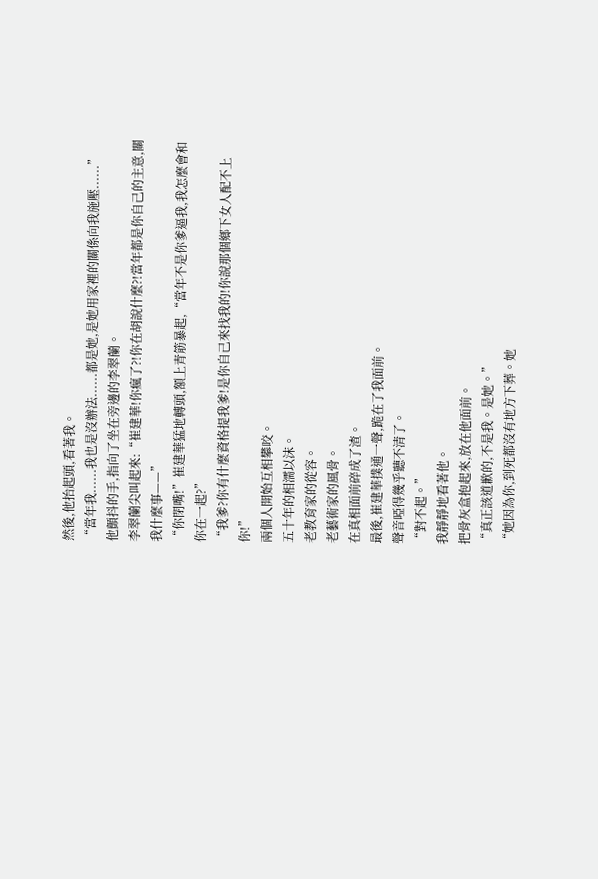然後,他抬起頭,看著我。
“當年我......我也是沒辦法......都是她,是她用家裡的關係向我施壓......”
他顫抖的手,指向了坐在旁邊的李翠蘭。
李翠蘭尖叫起來:“崔建華!你瘋了?!你在胡說什麼?!當年都是你自己的主意,關我什麼事——”
“你閉嘴!”崔建華猛地轉頭,額上青筋暴起,“當年不是你爹逼我,我怎麼會和你在一起?”
“我爹?你有什麼資格提我爹!是你自己來找我的!你說那個鄉下女人配不上你!”
兩個人開始互相攀咬。
五十年的相濡以沫。
老教育家的從容。
老藝術家的風骨。
在真相面前碎成了渣。
最後,崔建華撲通一聲,跪在了我面前。
聲音啞得幾乎聽不清了。
“對不起。”
我靜靜地看著他。
把骨灰盒抱起來,放在他面前。
“真正該道歉的,不是我。是她。”
“她因為你,到死都沒有地方下葬。她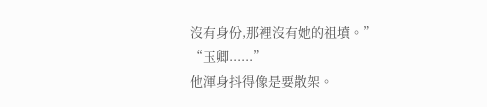沒有身份,那裡沒有她的祖墳。”
“玉卿......”
他渾身抖得像是要散架。